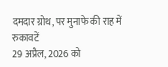दमदार ग्रोथ, पर मुनाफे की राह में रुकावटें
29 अप्रैल, 2026 को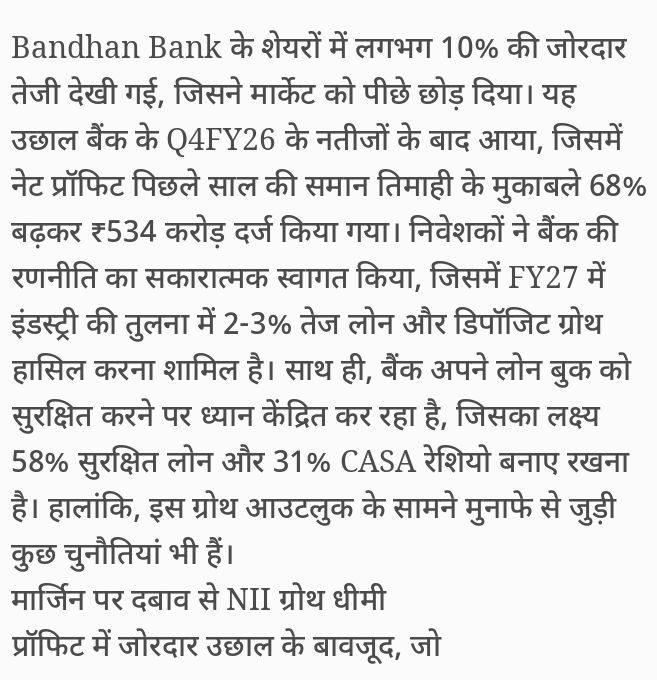Bandhan Bank के शेयरों में लगभग 10% की जोरदार तेजी देखी गई, जिसने मार्केट को पीछे छोड़ दिया। यह उछाल बैंक के Q4FY26 के नतीजों के बाद आया, जिसमें नेट प्रॉफिट पिछले साल की समान तिमाही के मुकाबले 68% बढ़कर ₹534 करोड़ दर्ज किया गया। निवेशकों ने बैंक की रणनीति का सकारात्मक स्वागत किया, जिसमें FY27 में इंडस्ट्री की तुलना में 2-3% तेज लोन और डिपॉजिट ग्रोथ हासिल करना शामिल है। साथ ही, बैंक अपने लोन बुक को सुरक्षित करने पर ध्यान केंद्रित कर रहा है, जिसका लक्ष्य 58% सुरक्षित लोन और 31% CASA रेशियो बनाए रखना है। हालांकि, इस ग्रोथ आउटलुक के सामने मुनाफे से जुड़ी कुछ चुनौतियां भी हैं।
मार्जिन पर दबाव से NII ग्रोथ धीमी
प्रॉफिट में जोरदार उछाल के बावजूद, जो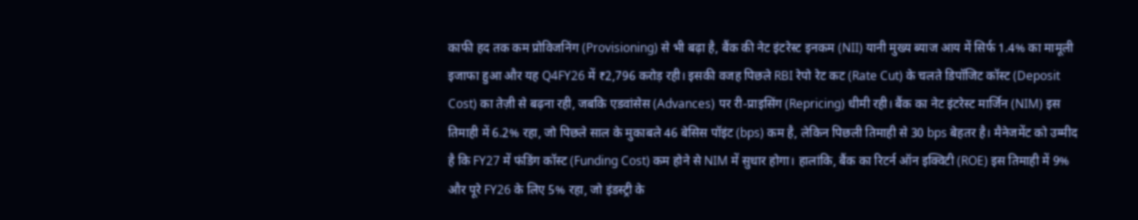काफी हद तक कम प्रोविजनिंग (Provisioning) से भी बढ़ा है, बैंक की नेट इंटरेस्ट इनकम (NII) यानी मुख्य ब्याज आय में सिर्फ 1.4% का मामूली इजाफा हुआ और यह Q4FY26 में ₹2,796 करोड़ रही। इसकी वजह पिछले RBI रेपो रेट कट (Rate Cut) के चलते डिपॉजिट कॉस्ट (Deposit Cost) का तेज़ी से बढ़ना रही, जबकि एडवांसेस (Advances) पर री-प्राइसिंग (Repricing) धीमी रही। बैंक का नेट इंटरेस्ट मार्जिन (NIM) इस तिमाही में 6.2% रहा, जो पिछले साल के मुकाबले 46 बेसिस पॉइंट (bps) कम है, लेकिन पिछली तिमाही से 30 bps बेहतर है। मैनेजमेंट को उम्मीद है कि FY27 में फंडिंग कॉस्ट (Funding Cost) कम होने से NIM में सुधार होगा। हालांकि, बैंक का रिटर्न ऑन इक्विटी (ROE) इस तिमाही में 9% और पूरे FY26 के लिए 5% रहा, जो इंडस्ट्री के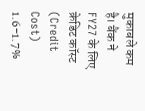मुकाबले कम है। बैंक ने FY27 के लिए क्रेडिट कॉस्ट (Credit Cost) 1.6-1.7%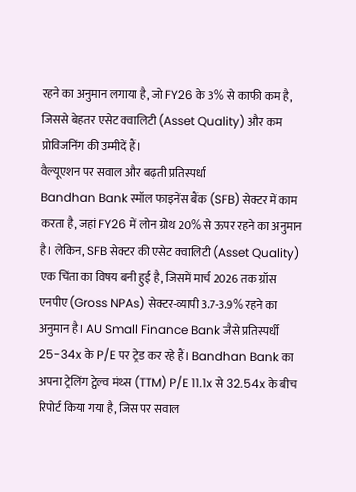रहने का अनुमान लगाया है, जो FY26 के 3% से काफी कम है, जिससे बेहतर एसेट क्वालिटी (Asset Quality) और कम प्रोविजनिंग की उम्मीदें हैं।
वैल्यूएशन पर सवाल और बढ़ती प्रतिस्पर्धा
Bandhan Bank स्मॉल फाइनेंस बैंक (SFB) सेक्टर में काम करता है, जहां FY26 में लोन ग्रोथ 20% से ऊपर रहने का अनुमान है। लेकिन, SFB सेक्टर की एसेट क्वालिटी (Asset Quality) एक चिंता का विषय बनी हुई है, जिसमें मार्च 2026 तक ग्रॉस एनपीए (Gross NPAs) सेक्टर-व्यापी 3.7-3.9% रहने का अनुमान है। AU Small Finance Bank जैसे प्रतिस्पर्धी 25-34x के P/E पर ट्रेड कर रहे हैं। Bandhan Bank का अपना ट्रेलिंग ट्वेल्व मंथ्स (TTM) P/E 11.1x से 32.54x के बीच रिपोर्ट किया गया है, जिस पर सवाल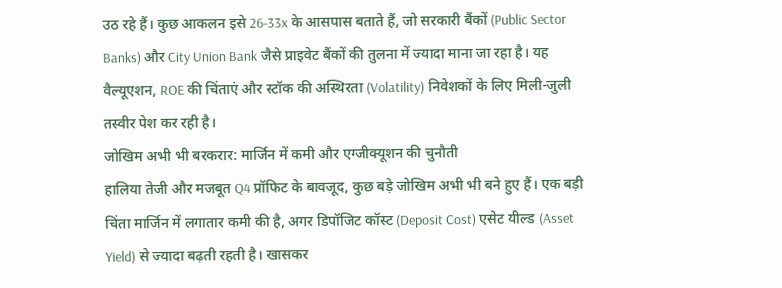उठ रहे हैं। कुछ आकलन इसे 26-33x के आसपास बताते हैं, जो सरकारी बैंकों (Public Sector Banks) और City Union Bank जैसे प्राइवेट बैंकों की तुलना में ज्यादा माना जा रहा है। यह वैल्यूएशन, ROE की चिंताएं और स्टॉक की अस्थिरता (Volatility) निवेशकों के लिए मिली-जुली तस्वीर पेश कर रही है।
जोखिम अभी भी बरकरार: मार्जिन में कमी और एग्जीक्यूशन की चुनौती
हालिया तेजी और मजबूत Q4 प्रॉफिट के बावजूद, कुछ बड़े जोखिम अभी भी बने हुए हैं। एक बड़ी चिंता मार्जिन में लगातार कमी की है, अगर डिपॉजिट कॉस्ट (Deposit Cost) एसेट यील्ड (Asset Yield) से ज्यादा बढ़ती रहती है। खासकर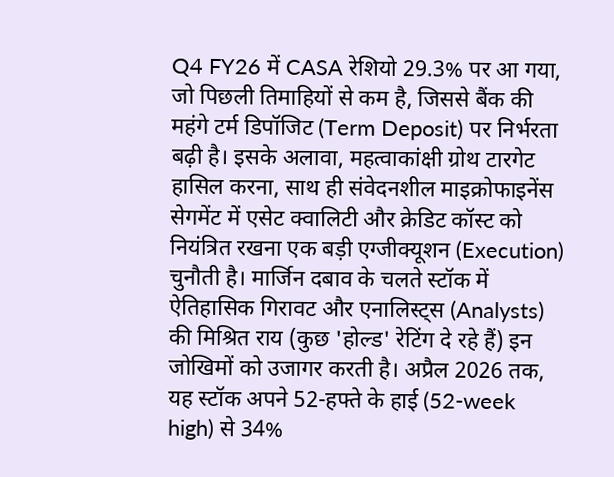Q4 FY26 में CASA रेशियो 29.3% पर आ गया, जो पिछली तिमाहियों से कम है, जिससे बैंक की महंगे टर्म डिपॉजिट (Term Deposit) पर निर्भरता बढ़ी है। इसके अलावा, महत्वाकांक्षी ग्रोथ टारगेट हासिल करना, साथ ही संवेदनशील माइक्रोफाइनेंस सेगमेंट में एसेट क्वालिटी और क्रेडिट कॉस्ट को नियंत्रित रखना एक बड़ी एग्जीक्यूशन (Execution) चुनौती है। मार्जिन दबाव के चलते स्टॉक में ऐतिहासिक गिरावट और एनालिस्ट्स (Analysts) की मिश्रित राय (कुछ 'होल्ड' रेटिंग दे रहे हैं) इन जोखिमों को उजागर करती है। अप्रैल 2026 तक, यह स्टॉक अपने 52-हफ्ते के हाई (52-week high) से 34%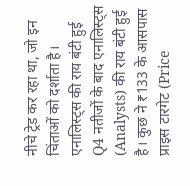नीचे ट्रेड कर रहा था, जो इन चिंताओं को दर्शाता है।
एनालिस्ट्स की राय बंटी हुई
Q4 नतीजों के बाद एनालिस्ट्स (Analysts) की राय बंटी हुई है। कुछ ने ₹133 के आसपास प्राइस टारगेट (Price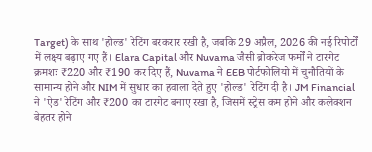Target) के साथ 'होल्ड' रेटिंग बरकरार रखी है, जबकि 29 अप्रैल, 2026 की नई रिपोर्टों में लक्ष्य बढ़ाए गए हैं। Elara Capital और Nuvama जैसी ब्रोकरेज फर्मों ने टारगेट क्रमशः ₹220 और ₹190 कर दिए हैं, Nuvama ने EEB पोर्टफोलियो में चुनौतियों के सामान्य होने और NIM में सुधार का हवाला देते हुए 'होल्ड' रेटिंग दी है। JM Financial ने 'ऐड' रेटिंग और ₹200 का टारगेट बनाए रखा है, जिसमें स्ट्रेस कम होने और कलेक्शन बेहतर होने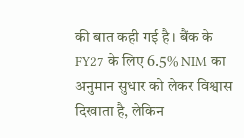की बात कही गई है। बैंक के FY27 के लिए 6.5% NIM का अनुमान सुधार को लेकर विश्वास दिखाता है, लेकिन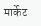मार्केट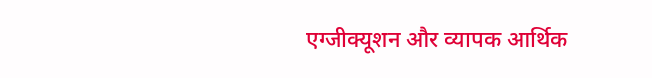एग्जीक्यूशन और व्यापक आर्थिक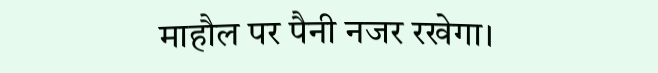माहौल पर पैनी नजर रखेगा।